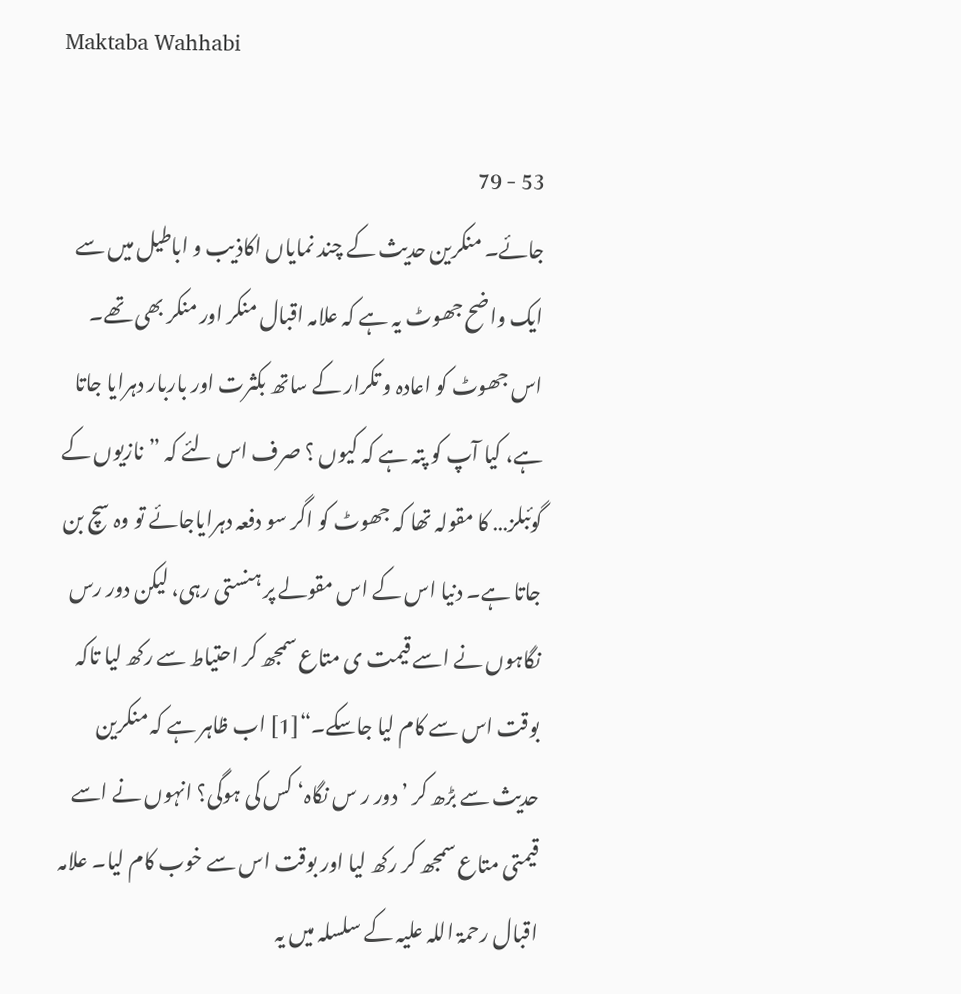Maktaba Wahhabi

53 - 79
جائے۔ منکرین حدیث کے چند نمایاں اکاذیب و اباطیل میں سے ایک واضح جھوٹ یہ ہے کہ علامہ اقبال منکر اور منکر بھی تھے۔ اس جھوٹ کو اعادہ و تکرار کے ساتھ بکثرت اور باربار دہرایا جاتا ہے، کیا آپ کو پتہ ہے کہ کیوں ؟ صرف اس لئے کہ ”نازیوں کے گوئبلز… کا مقولہ تھا کہ جھوٹ کو اگر سو دفعہ دہرایاجائے تو وہ سچ بن جاتا ہے۔ دنیا اس کے اس مقولے پر ہنستی رہی، لیکن دور رس نگاہوں نے اسے قیمت ی متاع سمجھ کر احتیاط سے رکھ لیا تاکہ بوقت اس سے کام لیا جاسکے۔“[1] اب ظاہر ہے کہ منکرین حدیث سے بڑھ کر ’دور ر س نگاہ‘ کس کی ہوگی؟ انہوں نے اسے قیمتی متاع سمجھ کر رکھ لیا اور بوقت اس سے خوب کام لیا۔ علامہ اقبال رحمۃ اللہ علیہ کے سلسلہ میں یہ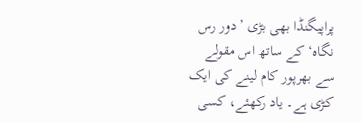پراپیگنڈا بھی بڑی ’دور رس نگاہ‘ کے ساتھ اس مقولے سے بھرپور کام لینے کی ایک کڑی ہے۔ یاد رکھئے، کسی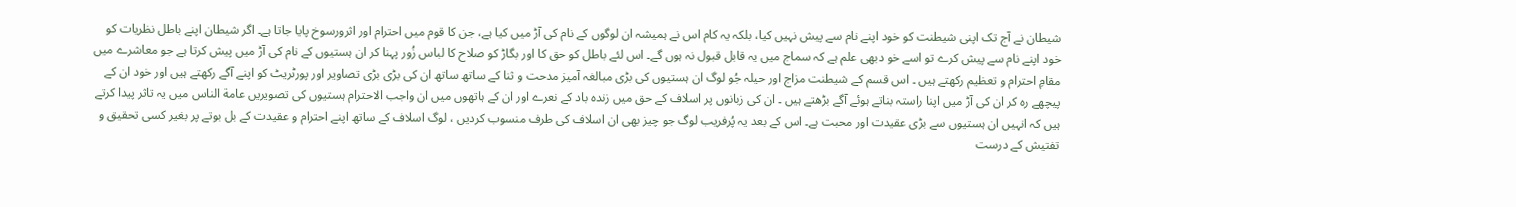شیطان نے آج تک اپنی شیطنت کو خود اپنے نام سے پیش نہیں کیا، بلکہ یہ کام اس نے ہمیشہ ان لوگوں کے نام کی آڑ میں کیا ہے، جن کا قوم میں احترام اور اثرورسوخ پایا جاتا ہے۔ اگر شیطان اپنے باطل نظریات کو خود اپنے نام سے پیش کرے تو اسے خو دبھی علم ہے کہ سماج میں یہ قابل قبول نہ ہوں گے۔ اس لئے باطل کو حق کا اور بگاڑ کو صلاح کا لباس زُور پہنا کر ان ہستیوں کے نام کی آڑ میں پیش کرتا ہے جو معاشرے میں مقامِ احترام و تعظیم رکھتے ہیں ۔ اس قسم کے شیطنت مزاج اور حیلہ جُو لوگ ان ہستیوں کی بڑی مبالغہ آمیز مدحت و ثنا کے ساتھ ساتھ ان کی بڑی بڑی تصاویر اور پورٹریٹ کو اپنے آگے رکھتے ہیں اور خود ان کے پیچھے رہ کر ان کی آڑ میں اپنا راستہ بناتے ہوئے آگے بڑھتے ہیں ۔ ان کی زبانوں پر اسلاف کے حق میں زندہ باد کے نعرے اور ان کے ہاتھوں میں ان واجب الاحترام ہستیوں کی تصویریں عامة الناس میں یہ تاثر پیدا کرتے ہیں کہ انہیں ان ہستیوں سے بڑی عقیدت اور محبت ہے۔ اس کے بعد یہ پُرفریب لوگ جو چیز بھی ان اسلاف کی طرف منسوب کردیں ، لوگ اسلاف کے ساتھ اپنے احترام و عقیدت کے بل بوتے پر بغیر کسی تحقیق و تفتیش کے درست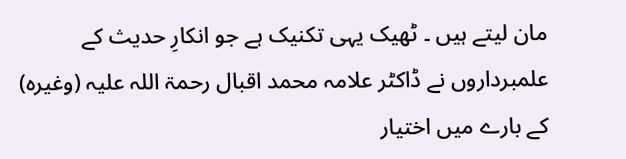مان لیتے ہیں ۔ ٹھیک یہی تکنیک ہے جو انکارِ حدیث کے علمبرداروں نے ڈاکٹر علامہ محمد اقبال رحمۃ اللہ علیہ (وغیرہ) کے بارے میں اختیار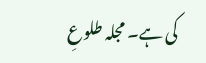کی ہے۔ مجلہ طلوعِ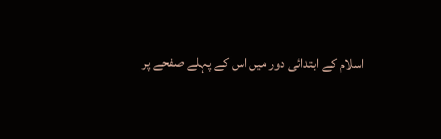اسلام کے ابتدائی دور میں اس کے پہلے صفحے پر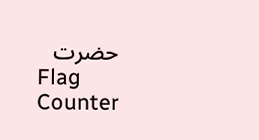حضرت
Flag Counter